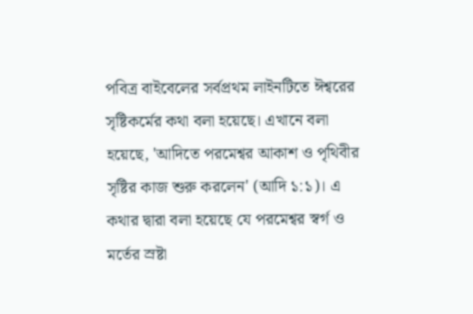পবিত্র বাইবেলের সর্বপ্রথম লাইনটিতে ঈশ্বরের সৃষ্টিকর্মের কথা বলা হয়েছে। এখানে বলা হয়েছে, 'আদিতে পরমেশ্বর আকাশ ও পৃথিবীর সৃষ্টির কাজ শুরু করলেন' (আদি ১:১)। এ কথার দ্বারা বলা হয়েছে যে পরমেশ্বর স্বর্গ ও মর্তের স্রষ্টা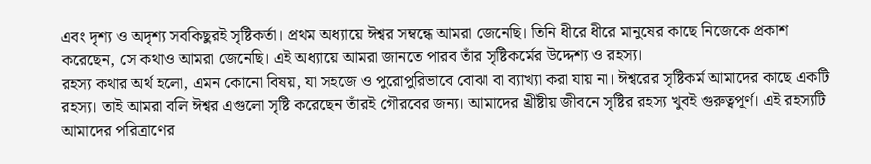এবং দৃশ্য ও অদৃশ্য সবকিছুরই সৃষ্টিকর্তা। প্রথম অধ্যায়ে ঈশ্বর সম্বন্ধে আমরা জেনেছি। তিনি ধীরে ধীরে মানুষের কাছে নিজেকে প্রকাশ করেছেন, সে কথাও আমরা জেনেছি। এই অধ্যায়ে আমরা জানতে পারব তাঁর সৃষ্টিকর্মের উদ্দেশ্য ও রহস্য।
রহস্য কথার অর্থ হলো, এমন কোনো বিষয়, যা সহজে ও পুরোপুরিভাবে বোঝা বা ব্যাখ্যা করা যায় না। ঈশ্বরের সৃষ্টিকর্ম আমাদের কাছে একটি রহস্য। তাই আমরা বলি ঈশ্বর এগুলো সৃষ্টি করেছেন তাঁরই গৌরবের জন্য। আমাদের খ্রীষ্টীয় জীবনে সৃষ্টির রহস্য খুবই গুরুত্বপূর্ণ। এই রহস্যটি আমাদের পরিত্রাণের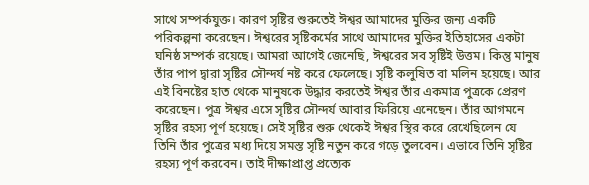সাথে সম্পর্কযুক্ত। কারণ সৃষ্টির শুরুতেই ঈশ্বর আমাদের মুক্তির জন্য একটি পরিকল্পনা করেছেন। ঈশ্বরের সৃষ্টিকর্মের সাথে আমাদের মুক্তির ইতিহাসের একটা ঘনিষ্ঠ সম্পর্ক রয়েছে। আমরা আগেই জেনেছি, ঈশ্বরের সব সৃষ্টিই উত্তম। কিন্তু মানুষ তাঁর পাপ দ্বারা সৃষ্টির সৌন্দর্য নষ্ট করে ফেলেছে। সৃষ্টি কলুষিত বা মলিন হয়েছে। আর এই বিনষ্টের হাত থেকে মানুষকে উদ্ধার করতেই ঈশ্বর তাঁর একমাত্র পুত্রকে প্রেরণ করেছেন। পুত্র ঈশ্বর এসে সৃষ্টির সৌন্দর্য আবার ফিরিয়ে এনেছেন। তাঁর আগমনে সৃষ্টির রহস্য পূর্ণ হয়েছে। সেই সৃষ্টির শুরু থেকেই ঈশ্বর স্থির করে রেখেছিলেন যে তিনি তাঁর পুত্রের মধ্য দিয়ে সমস্ত সৃষ্টি নতুন করে গড়ে তুলবেন। এভাবে তিনি সৃষ্টির রহস্য পূর্ণ করবেন। তাই দীক্ষাপ্রাপ্ত প্রত্যেক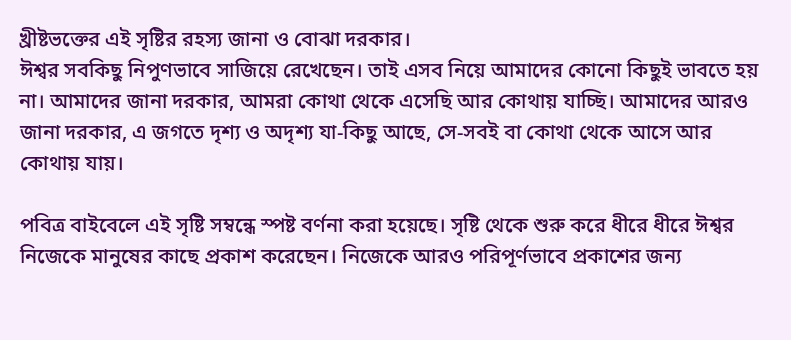খ্রীষ্টভক্তের এই সৃষ্টির রহস্য জানা ও বোঝা দরকার।
ঈশ্বর সবকিছু নিপুণভাবে সাজিয়ে রেখেছেন। তাই এসব নিয়ে আমাদের কোনো কিছুই ভাবতে হয় না। আমাদের জানা দরকার, আমরা কোথা থেকে এসেছি আর কোথায় যাচ্ছি। আমাদের আরও জানা দরকার, এ জগতে দৃশ্য ও অদৃশ্য যা-কিছু আছে, সে-সবই বা কোথা থেকে আসে আর কোথায় যায়।

পবিত্র বাইবেলে এই সৃষ্টি সম্বন্ধে স্পষ্ট বর্ণনা করা হয়েছে। সৃষ্টি থেকে শুরু করে ধীরে ধীরে ঈশ্বর নিজেকে মানুষের কাছে প্রকাশ করেছেন। নিজেকে আরও পরিপূর্ণভাবে প্রকাশের জন্য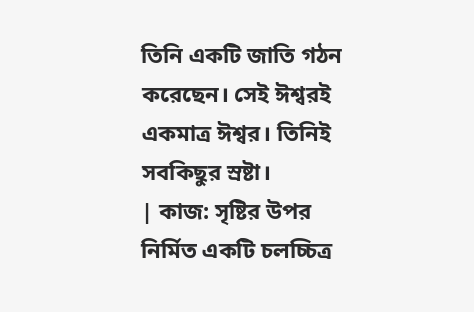তিনি একটি জাতি গঠন করেছেন। সেই ঈশ্বরই একমাত্র ঈশ্বর। তিনিই সবকিছুর স্রষ্টা।
| কাজ: সৃষ্টির উপর নির্মিত একটি চলচ্চিত্র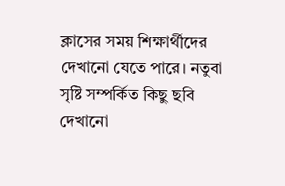ক্লাসের সময় শিক্ষার্থীদের দেখানো যেতে পারে। নতুবা সৃষ্টি সম্পর্কিত কিছু ছবি দেখানো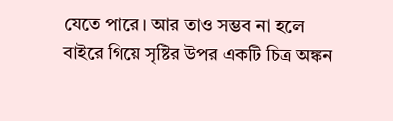যেতে পারে। আর তাও সম্ভব না হলে বাইরে গিয়ে সৃষ্টির উপর একটি চিত্র অঙ্কন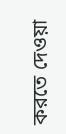করতে দেওয়া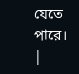যেতে পারে। |